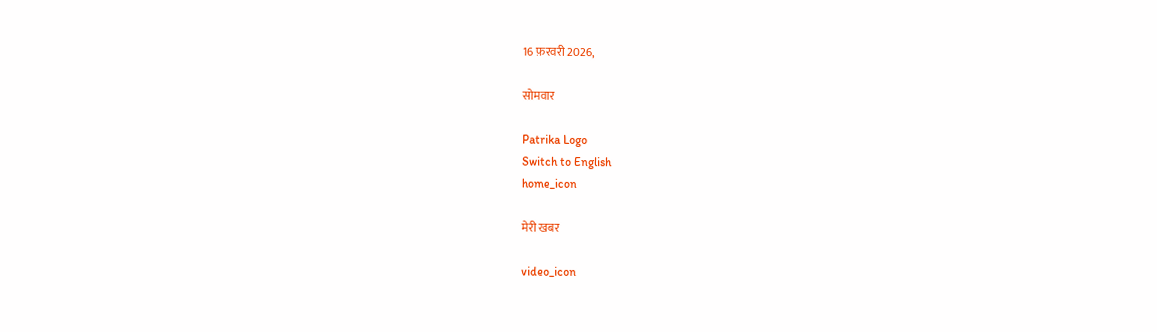16 फ़रवरी 2026,

सोमवार

Patrika Logo
Switch to English
home_icon

मेरी खबर

video_icon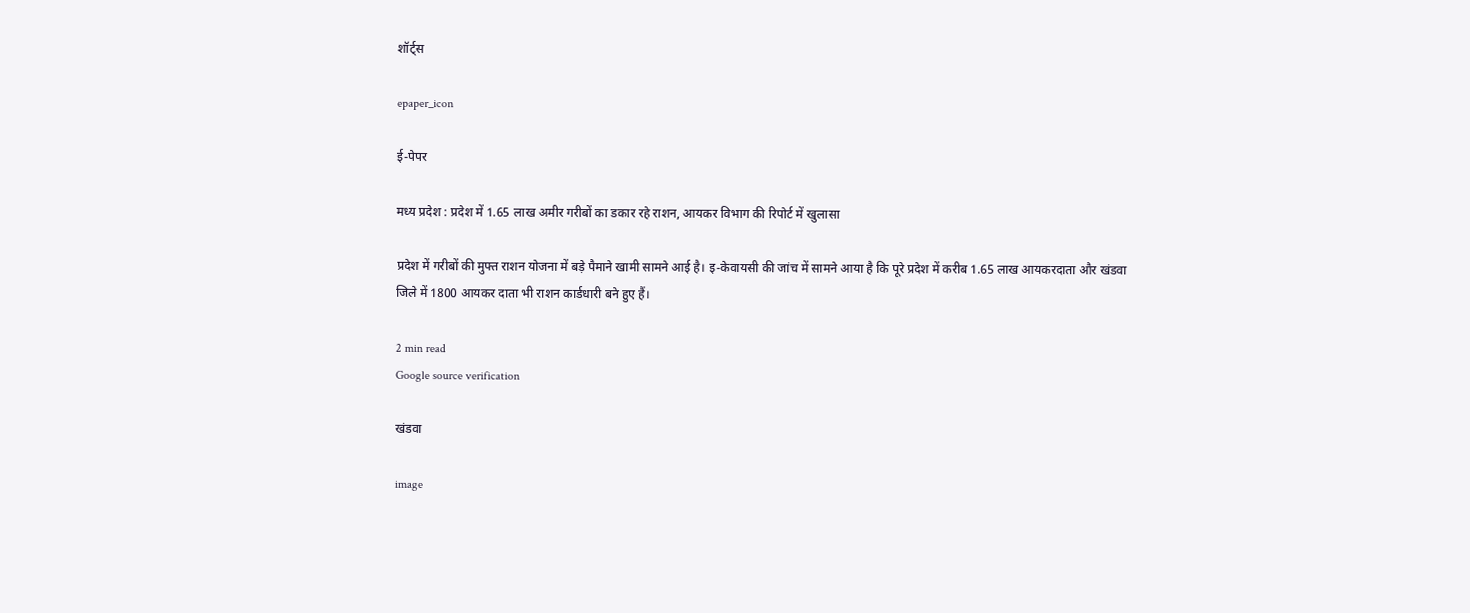शॉर्ट्स

epaper_icon

ई-पेपर

मध्य प्रदेश : प्रदेश में 1.65 लाख अमीर गरीबों का डकार रहे राशन, आयकर विभाग की रिपोर्ट में खुलासा

प्रदेश में गरीबों की मुफ्त राशन योजना में बड़े पैमाने खामी सामने आई है। इ-केवायसी की जांच में सामने आया है कि पूरे प्रदेश में करीब 1.65 लाख आयकरदाता और खंडवा जिले में 1800 आयकर दाता भी राशन कार्डधारी बने हुए हैं।

2 min read
Google source verification

खंडवा

image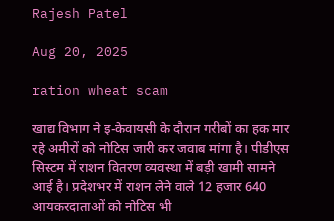Rajesh Patel

Aug 20, 2025

ration wheat scam

खाद्य विभाग ने इ-केवायसी के दौरान गरीबों का हक मार रहे अमीरों को नोटिस जारी कर जवाब मांगा है। पीडीएस सिस्टम में राशन वितरण व्यवस्था में बड़ी खामी सामने आई है। प्रदेशभर में राशन लेने वाले 12 हजार 640 आयकरदाताओं को नोटिस भी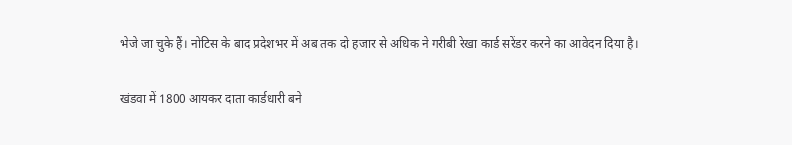भेजे जा चुके हैं। नोटिस के बाद प्रदेशभर में अब तक दो हजार से अधिक ने गरीबी रेखा कार्ड सरेंडर करने का आवेदन दिया है।

खंडवा में 1800 आयकर दाता कार्डधारी बने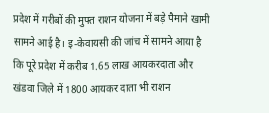प्रदेश में गरीबों की मुफ्त राशन योजना में बड़े पैमाने खामी सामने आई है। इ-केवायसी की जांच में सामने आया है कि पूरे प्रदेश में करीब 1.65 लाख आयकरदाता और खंडवा जिले में 1800 आयकर दाता भी राशन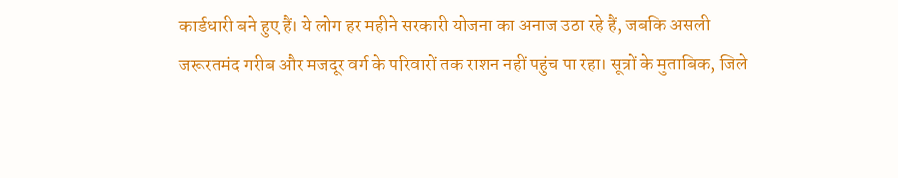कार्डधारी बने हुए हैं। ये लोग हर महीने सरकारी योजना का अनाज उठा रहे हैं, जबकि असली जरूरतमंद गरीब और मजदूर वर्ग के परिवारों तक राशन नहीं पहुंच पा रहा। सूत्रों के मुताबिक, जिले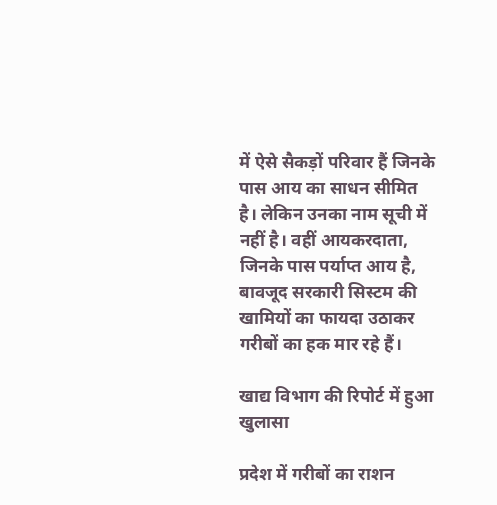में ऐसे सैकड़ों परिवार हैं जिनके पास आय का साधन सीमित है। लेकिन उनका नाम सूची में नहीं है। वहीं आयकरदाता, जिनके पास पर्याप्त आय है, बावजूद सरकारी सिस्टम की खामियों का फायदा उठाकर गरीबों का हक मार रहे हैं।

खाद्य विभाग की रिपोर्ट में हुआ खुलासा

प्रदेश में गरीबों का राशन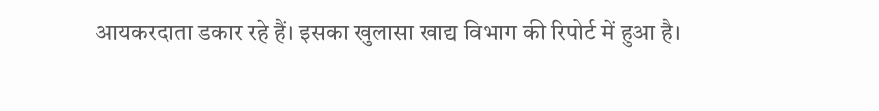आयकरदाता डकार रहे हैं। इसका खुलासा खाद्य विभाग की रिपोर्ट में हुआ है।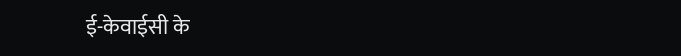ई-केवाईसी के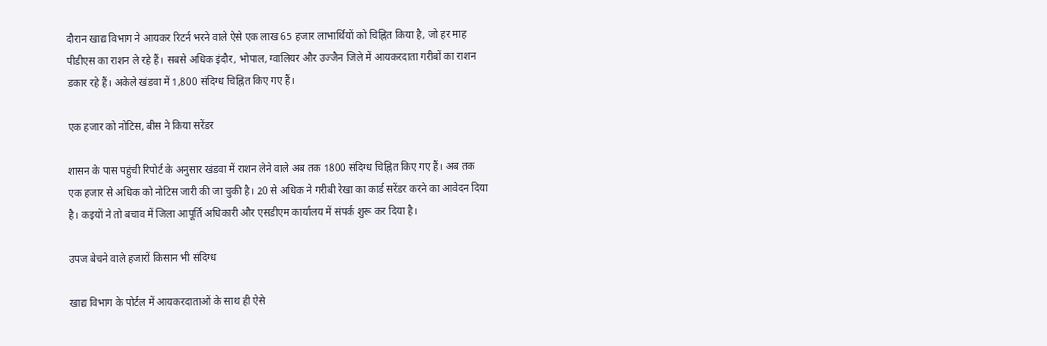दौरान खाद्य विभाग ने आयकर रिटर्न भरने वाले ऐसे एक लाख 65 हजार लाभार्थियों को चिह्नित किया है, जो हर माह पीडीएस का राशन ले रहे हैं। सबसे अधिक इंदौर, भोपाल, ग्वालियर और उज्जैन जिले में आयकरदाता गरीबों का राशन डकार रहे हैं। अकेले खंडवा में 1,800 संदिग्ध चिह्नित किए गए हैं।

एक हजार को नोटिस, बीस ने किया सरेंडर

शासन के पास पहुंची रिपोर्ट के अनुसार खंडवा में राशन लेने वाले अब तक 1800 संदिग्ध चिह्नित किए गए हैं। अब तक एक हजार से अधिक को नोटिस जारी की जा चुकी है। 20 से अधिक ने गरीबी रेखा का कार्ड सरेंडर करने का आवेदन दिया है। कइयों ने तो बचाव में जिला आपूर्ति अधिकारी और एसडीएम कार्यालय में संपर्क शुरू कर दिया है।

उपज बेचने वाले हजारों किसान भी संदिग्ध

खाद्य विभाग के पोर्टल में आयकरदाताओं के साथ ही ऐसे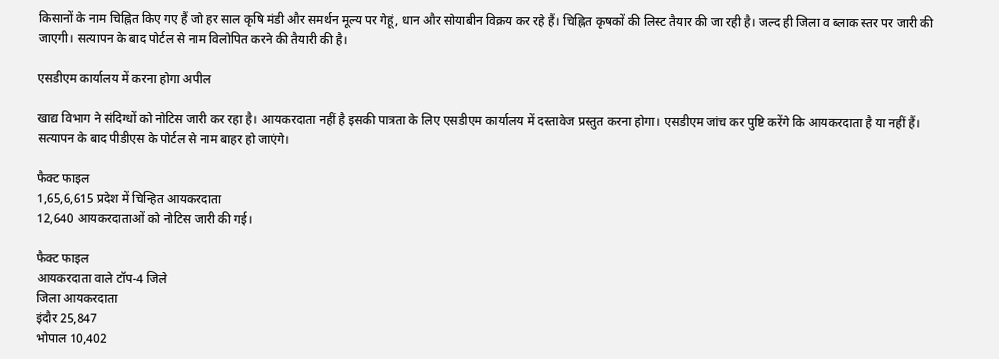किसानों के नाम चिह्नित किए गए हैं जो हर साल कृषि मंडी और समर्थन मूल्य पर गेहूं, धान और सोयाबीन विक्रय कर रहे हैं। चिह्नित कृषकों की लिस्ट तैयार की जा रही है। जल्द ही जिला व ब्लाक स्तर पर जारी की जाएगी। सत्यापन के बाद पोर्टल से नाम विलोपित करने की तैयारी की है।

एसडीएम कार्यालय में करना होगा अपील

खाद्य विभाग ने संदिग्धों को नोटिस जारी कर रहा है। आयकरदाता नहीं है इसकी पात्रता के लिए एसडीएम कार्यालय में दस्तावेज प्रस्तुत करना होगा। एसडीएम जांच कर पुष्टि करेंगे कि आयकरदाता है या नहीं हैं। सत्यापन के बाद पीडीएस के पोर्टल से नाम बाहर हो जाएंगे।

फैक्ट फाइल
1,65,6,615 प्रदेश में चिन्हित आयकरदाता
12,640 आयकरदाताओं को नोटिस जारी की गई।

फैक्ट फाइल
आयकरदाता वाले टॉप-4 जिले
जिला आयकरदाता
इंदौर 25,847
भोपाल 10,402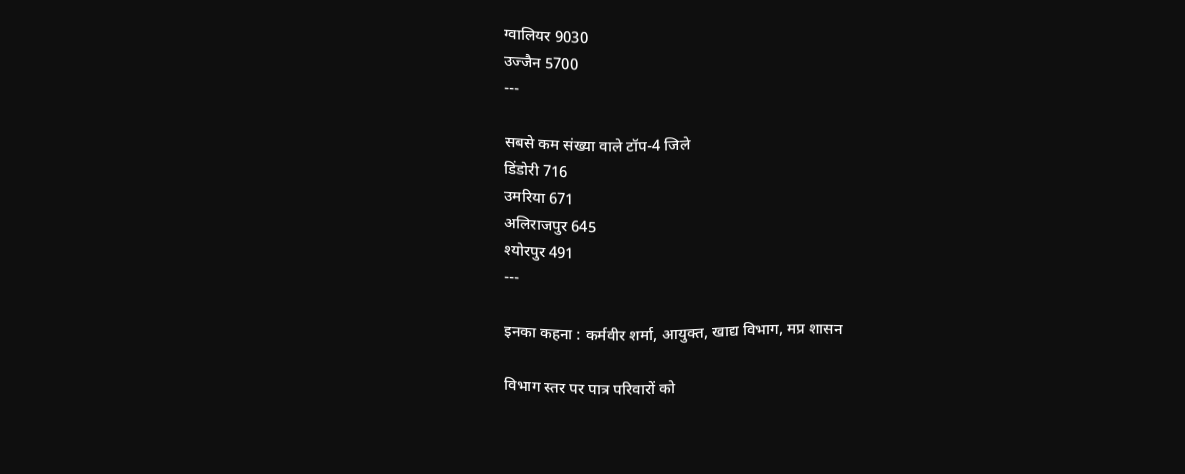ग्वालियर 9030
उज्जैन 5700
---

सबसे कम संख्या वाले टॉप-4 जिले
डिंडोरी 716
उमरिया 671
अलिराजपुर 645
श्योरपुर 491
---

इनका कहना : कर्मवीर शर्मा, आयुक्त, खाद्य विभाग, मप्र शासन

विभाग स्तर पर पात्र परिवारों को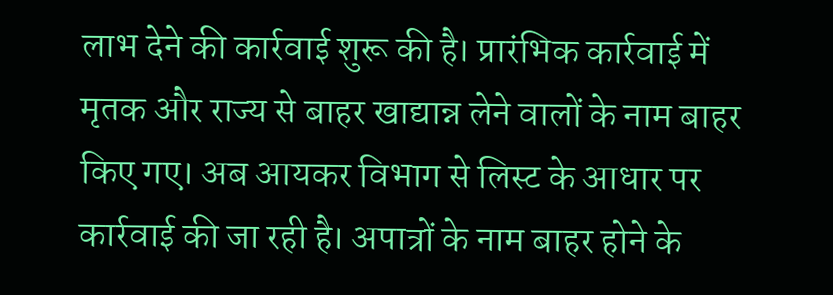लाभ देने की कार्रवाई शुरू की है। प्रारंभिक कार्रवाई में मृतक और राज्य से बाहर खाद्यान्न लेने वालों के नाम बाहर किए गए। अब आयकर विभाग से लिस्ट के आधार पर कार्रवाई की जा रही है। अपात्रों के नाम बाहर होने के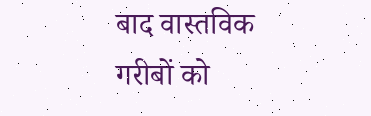बाद वास्तविक गरीबों को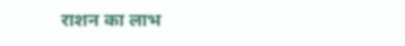राशन का लाभ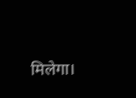मिलेगा।